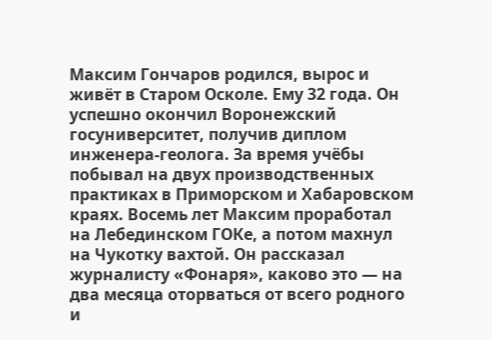Максим Гончаров родился, вырос и живёт в Старом Осколе. Ему 32 года. Он успешно окончил Воронежский госуниверситет, получив диплом инженера-геолога. За время учёбы побывал на двух производственных практиках в Приморском и Хабаровском краях. Восемь лет Максим проработал на Лебединском ГОКе, а потом махнул на Чукотку вахтой. Он рассказал журналисту «Фонаря», каково это — на два месяца оторваться от всего родного и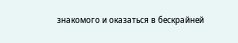знакомого и оказаться в бескрайней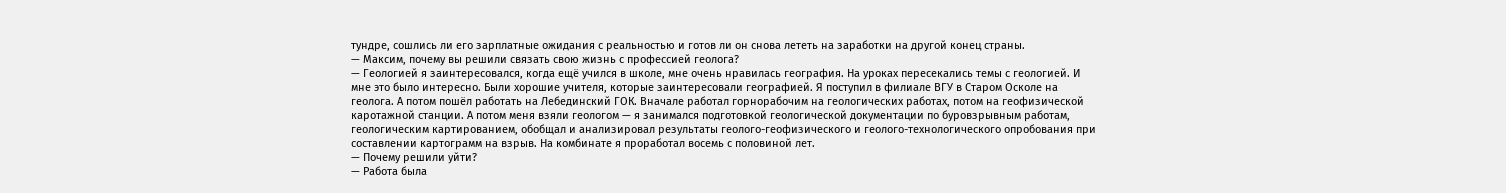тундре, сошлись ли его зарплатные ожидания с реальностью и готов ли он снова лететь на заработки на другой конец страны.
— Максим, почему вы решили связать свою жизнь с профессией геолога?
— Геологией я заинтересовался, когда ещё учился в школе, мне очень нравилась география. На уроках пересекались темы с геологией. И мне это было интересно. Были хорошие учителя, которые заинтересовали географией. Я поступил в филиале ВГУ в Старом Осколе на геолога. А потом пошёл работать на Лебединский ГОК. Вначале работал горнорабочим на геологических работах, потом на геофизической каротажной станции. А потом меня взяли геологом — я занимался подготовкой геологической документации по буровзрывным работам, геологическим картированием, обобщал и анализировал результаты геолого-геофизического и геолого-технологического опробования при составлении картограмм на взрыв. На комбинате я проработал восемь с половиной лет.
— Почему решили уйти?
— Работа была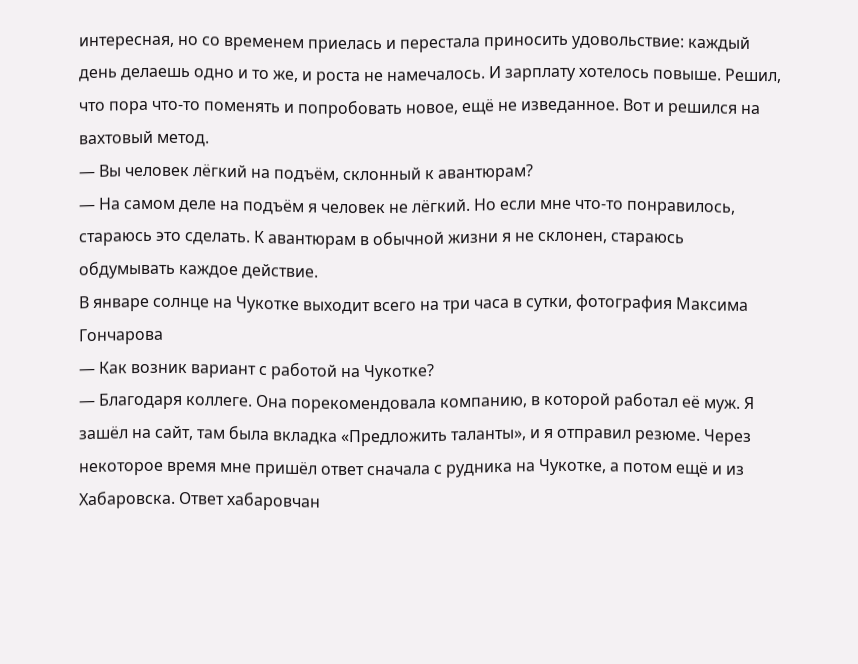интересная, но со временем приелась и перестала приносить удовольствие: каждый день делаешь одно и то же, и роста не намечалось. И зарплату хотелось повыше. Решил, что пора что-то поменять и попробовать новое, ещё не изведанное. Вот и решился на вахтовый метод.
— Вы человек лёгкий на подъём, склонный к авантюрам?
— На самом деле на подъём я человек не лёгкий. Но если мне что-то понравилось, стараюсь это сделать. К авантюрам в обычной жизни я не склонен, стараюсь обдумывать каждое действие.
В январе солнце на Чукотке выходит всего на три часа в сутки, фотография Максима Гончарова
— Как возник вариант с работой на Чукотке?
— Благодаря коллеге. Она порекомендовала компанию, в которой работал её муж. Я зашёл на сайт, там была вкладка «Предложить таланты», и я отправил резюме. Через некоторое время мне пришёл ответ сначала с рудника на Чукотке, а потом ещё и из Хабаровска. Ответ хабаровчан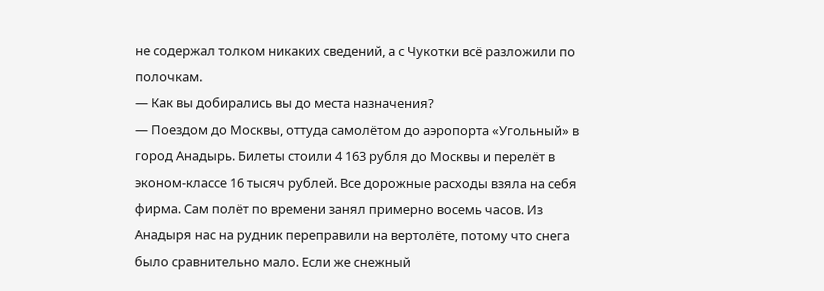не содержал толком никаких сведений, а с Чукотки всё разложили по полочкам.
— Как вы добирались вы до места назначения?
— Поездом до Москвы, оттуда самолётом до аэропорта «Угольный» в город Анадырь. Билеты стоили 4 163 рубля до Москвы и перелёт в эконом-классе 16 тысяч рублей. Все дорожные расходы взяла на себя фирма. Сам полёт по времени занял примерно восемь часов. Из Анадыря нас на рудник переправили на вертолёте, потому что снега было сравнительно мало. Если же снежный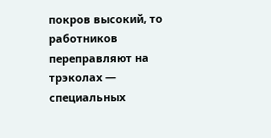покров высокий, то работников переправляют на трэколах — специальных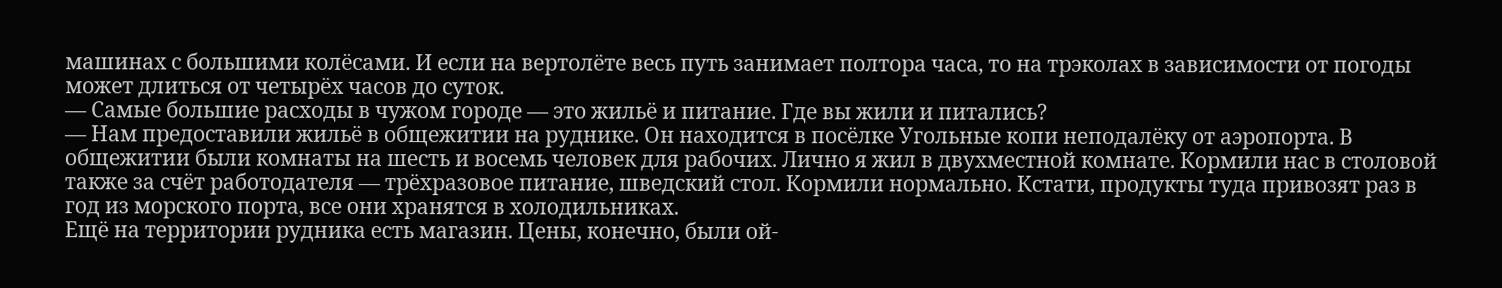машинах с большими колёсами. И если на вертолёте весь путь занимает полтора часа, то на трэколах в зависимости от погоды может длиться от четырёх часов до суток.
— Самые большие расходы в чужом городе — это жильё и питание. Где вы жили и питались?
— Нам предоставили жильё в общежитии на руднике. Он находится в посёлке Угольные копи неподалёку от аэропорта. В общежитии были комнаты на шесть и восемь человек для рабочих. Лично я жил в двухместной комнате. Кормили нас в столовой также за счёт работодателя — трёхразовое питание, шведский стол. Кормили нормально. Кстати, продукты туда привозят раз в год из морского порта, все они хранятся в холодильниках.
Ещё на территории рудника есть магазин. Цены, конечно, были ой-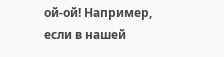ой-ой! Например, если в нашей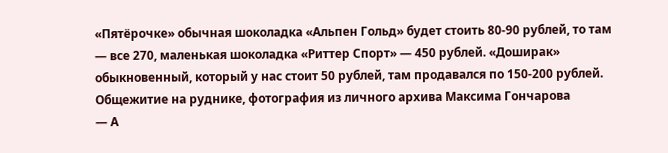«Пятёрочке» обычная шоколадка «Альпен Гольд» будет стоить 80-90 рублей, то там — все 270, маленькая шоколадка «Риттер Спорт» — 450 рублей. «Доширак» обыкновенный, который у нас стоит 50 рублей, там продавался по 150-200 рублей.
Общежитие на руднике, фотография из личного архива Максима Гончарова
— А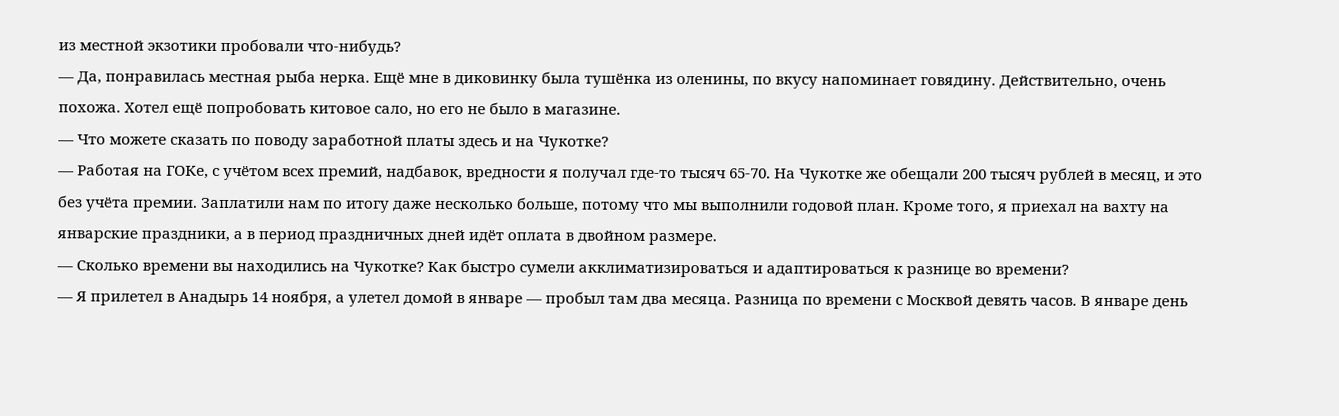из местной экзотики пробовали что-нибудь?
— Да, понравилась местная рыба нерка. Ещё мне в диковинку была тушёнка из оленины, по вкусу напоминает говядину. Действительно, очень похожа. Хотел ещё попробовать китовое сало, но его не было в магазине.
— Что можете сказать по поводу заработной платы здесь и на Чукотке?
— Работая на ГОКе, с учётом всех премий, надбавок, вредности я получал где-то тысяч 65-70. На Чукотке же обещали 200 тысяч рублей в месяц, и это без учёта премии. Заплатили нам по итогу даже несколько больше, потому что мы выполнили годовой план. Кроме того, я приехал на вахту на январские праздники, а в период праздничных дней идёт оплата в двойном размере.
— Сколько времени вы находились на Чукотке? Как быстро сумели акклиматизироваться и адаптироваться к разнице во времени?
— Я прилетел в Анадырь 14 ноября, а улетел домой в январе — пробыл там два месяца. Разница по времени с Москвой девять часов. В январе день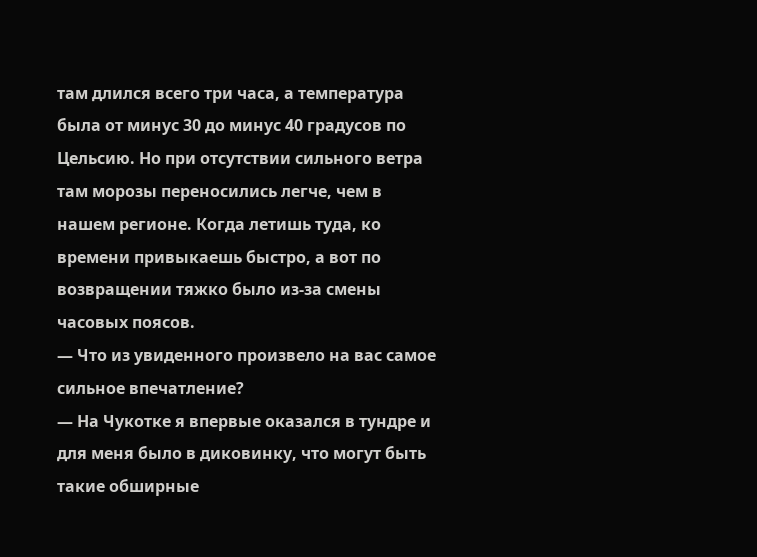там длился всего три часа, а температура была от минус 30 до минус 40 градусов по Цельсию. Но при отсутствии сильного ветра там морозы переносились легче, чем в нашем регионе. Когда летишь туда, ко времени привыкаешь быстро, а вот по возвращении тяжко было из-за смены часовых поясов.
— Что из увиденного произвело на вас самое сильное впечатление?
— На Чукотке я впервые оказался в тундре и для меня было в диковинку, что могут быть такие обширные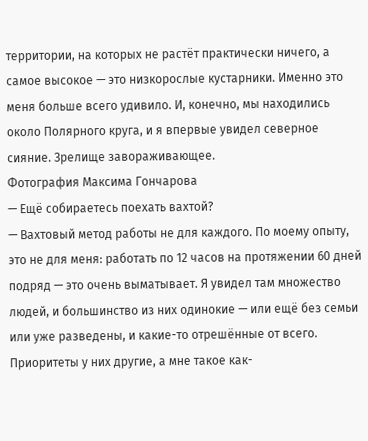территории, на которых не растёт практически ничего, а самое высокое — это низкорослые кустарники. Именно это меня больше всего удивило. И, конечно, мы находились около Полярного круга, и я впервые увидел северное сияние. Зрелище завораживающее.
Фотография Максима Гончарова
— Ещё собираетесь поехать вахтой?
— Вахтовый метод работы не для каждого. По моему опыту, это не для меня: работать по 12 часов на протяжении 60 дней подряд — это очень выматывает. Я увидел там множество людей, и большинство из них одинокие — или ещё без семьи или уже разведены, и какие-то отрешённые от всего. Приоритеты у них другие, а мне такое как-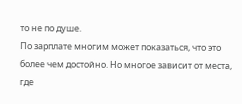то не по душе.
По зарплате многим может показаться, что это более чем достойно. Но многое зависит от места, где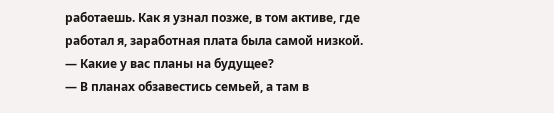работаешь. Как я узнал позже, в том активе, где работал я, заработная плата была самой низкой.
— Какие у вас планы на будущее?
— В планах обзавестись семьей, а там в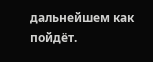дальнейшем как пойдёт.